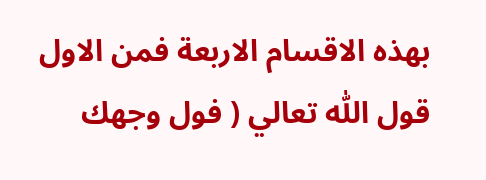بهذه الاقسام الاربعة فمن الاول قول اللّٰه تعالي ( فول وجهك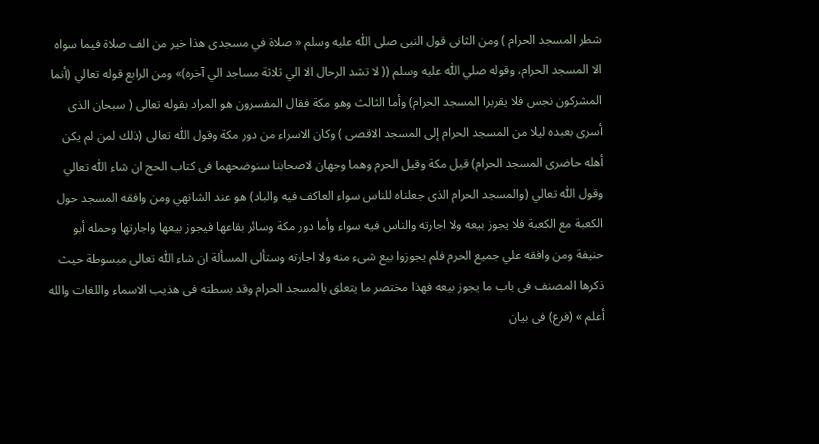شطر المسجد الحرام ) ومن الثانى قول النبى صلى اللّٰه عليه وسلم « صلاة في مسجدى هذا خير من الف صلاة فيما سواه الا المسجد الحرام، وقوله صلي اللّٰه عليه وسلم (( لا تشد الرحال الا الي ثلاثة مساجد الي آخره)» ومن الرابع قوله تعالي (أنما المشركون نجس فلا يقربرا المسجد الحرام) وأما الثالث وهو مكة فقال المفسرون هو المراد بقوله تعالى ( سبحان الذى أسرى بعبده ليلا من المسجد الحرام إلى المسجد الاقصى ) وكان الاسراء من دور مكة وقول اللّٰه تعالى (ذلك لمن لم يكن أهله حاضرى المسجد الحرام) قيل مكة وقيل الحرم وهما وجهان لاصحابنا سنوضحهما فى كتاب الحج ان شاء اللّٰه تعالي وقول اللّٰه تعالي (والمسجد الحرام الذى جعلناه للناس سواء العاكف فيه والباد) هو عند الشانهي ومن وافقه المسجد حول الكعبة مع الكعبة فلا يجوز بيعه ولا اجارته والناس فيه سواء وأما دور مكة وسائر بقاعها فيجوز بيعها واجارتها وحمله أبو حنيفة ومن وافقه علي جميع الحرم فلم يجوزوا بيع شىء منه ولا اجارته وستألى المسألة ان شاء اللّٰه تعالى مبسوطة حيث ذكرها المصنف فى باب ما يجوز بيعه فهذا مختصر ما يتعلق بالمسجد الحرام وقد بسطته فى هذيب الاسماء واللغات والله أعلم » (فرع) فى بيان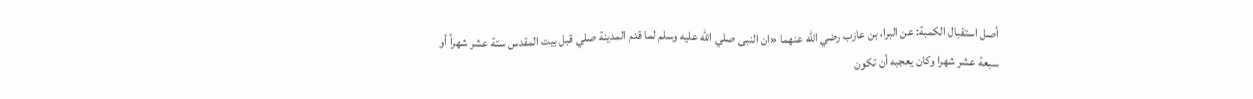أصل استقبال الكمبة: عن البرا، بن عازب رضي اللّٰه عنهما «ان النبى صلي اللّٰه عليه وسلم لما قدم المدينة صلي قبل بيت المقدس ستة عشر شهراً أو سبعة عشر شهرا وكان يعجبه أن تكون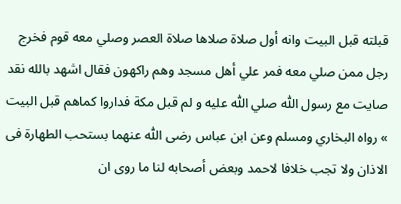قبلته قبل البيت وانه أول صلاة صلاها صلاة العصر وصلي معه قوم فخرج رجل ممن صلي معه فمر علي أهل مسجد وهم راكهون فقال اشهد بالله نقد صايت مع رسول اللّٰه صلي اللّٰه عليه و لم قبل مكة فداروا كماهم قبل البيت » رواه البخاري ومسلم وعن ابن عباس رضى اللّٰه عنهما بستحب الطهارة فى الاذان ولا تجب خلافا لاحمد وبعض أصحابه لنا ما روى ان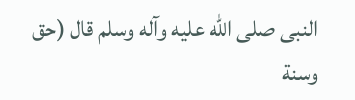النبى صلى اللّٰه عليه وآله وسلم قال (حق وسنة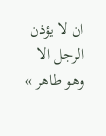ان لا يؤذن الرجل الا وهو طاهر »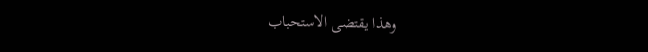وهذا يقتضى الاستحباب